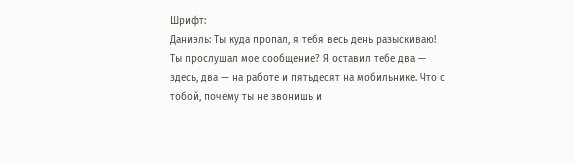Шрифт:
Даниэль: Ты куда пропал, я тебя весь день разыскиваю! Ты прослушал мое сообщение? Я оставил тебе два — здесь, два — на работе и пятьдесят на мобильнике. Что с тобой, почему ты не звонишь и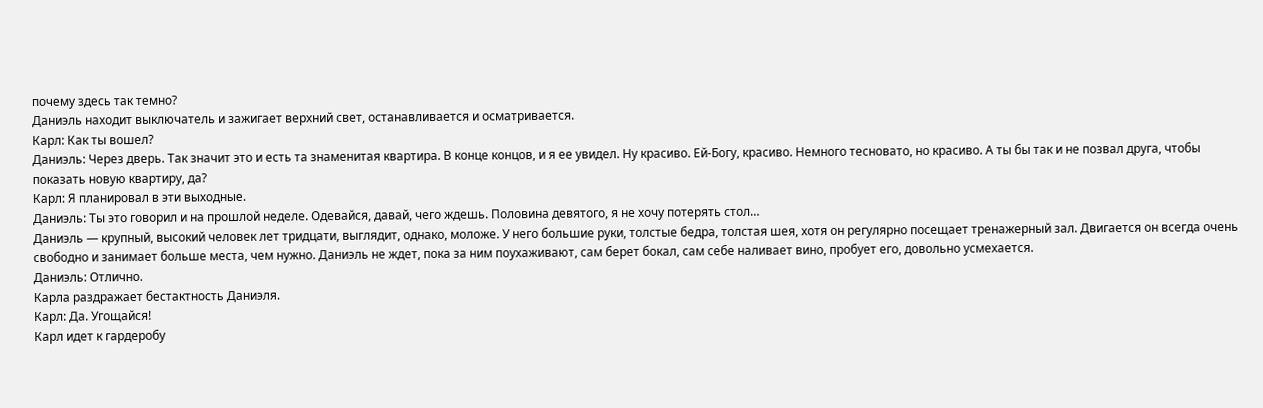почему здесь так темно?
Даниэль находит выключатель и зажигает верхний свет, останавливается и осматривается.
Карл: Как ты вошел?
Даниэль: Через дверь. Так значит это и есть та знаменитая квартира. В конце концов, и я ее увидел. Ну красиво. Ей-Богу, красиво. Немного тесновато, но красиво. А ты бы так и не позвал друга, чтобы показать новую квартиру, да?
Карл: Я планировал в эти выходные.
Даниэль: Ты это говорил и на прошлой неделе. Одевайся, давай, чего ждешь. Половина девятого, я не хочу потерять стол…
Даниэль — крупный, высокий человек лет тридцати, выглядит, однако, моложе. У него большие руки, толстые бедра, толстая шея, хотя он регулярно посещает тренажерный зал. Двигается он всегда очень свободно и занимает больше места, чем нужно. Даниэль не ждет, пока за ним поухаживают, сам берет бокал, сам себе наливает вино, пробует его, довольно усмехается.
Даниэль: Отлично.
Карла раздражает бестактность Даниэля.
Карл: Да. Угощайся!
Карл идет к гардеробу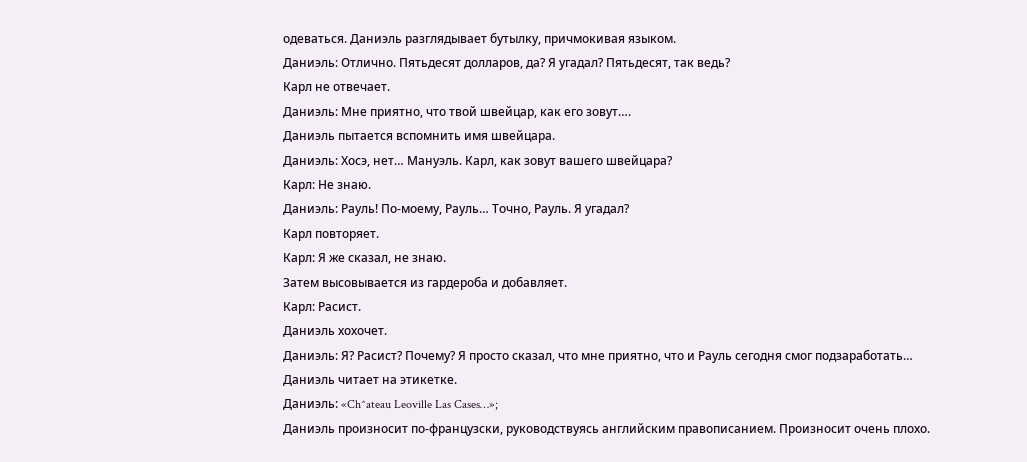одеваться. Даниэль разглядывает бутылку, причмокивая языком.
Даниэль: Отлично. Пятьдесят долларов, да? Я угадал? Пятьдесят, так ведь?
Карл не отвечает.
Даниэль: Мне приятно, что твой швейцар, как его зовут….
Даниэль пытается вспомнить имя швейцара.
Даниэль: Хосэ, нет… Мануэль. Карл, как зовут вашего швейцара?
Карл: Не знаю.
Даниэль: Рауль! По-моему, Рауль… Точно, Рауль. Я угадал?
Карл повторяет.
Карл: Я же сказал, не знаю.
Затем высовывается из гардероба и добавляет.
Карл: Расист.
Даниэль хохочет.
Даниэль: Я? Расист? Почему? Я просто сказал, что мне приятно, что и Рауль сегодня смог подзаработать…
Даниэль читает на этикетке.
Даниэль: «Ch^ateau Leoville Las Cases…»;
Даниэль произносит по-французски, руководствуясь английским правописанием. Произносит очень плохо.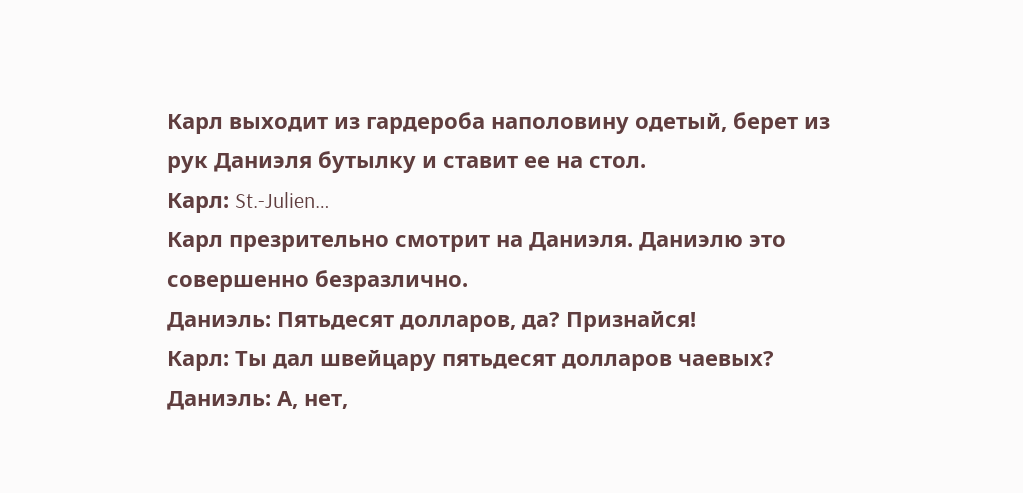Карл выходит из гардероба наполовину одетый, берет из рук Даниэля бутылку и ставит ее на стол.
Карл: St.-Julien…
Карл презрительно смотрит на Даниэля. Даниэлю это совершенно безразлично.
Даниэль: Пятьдесят долларов, да? Признайся!
Карл: Ты дал швейцару пятьдесят долларов чаевых?
Даниэль: А, нет,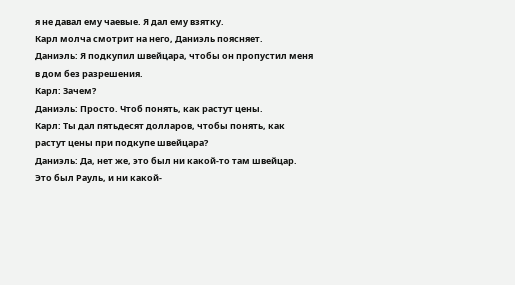я не давал ему чаевые. Я дал ему взятку.
Карл молча смотрит на него, Даниэль поясняет.
Даниэль: Я подкупил швейцара, чтобы он пропустил меня в дом без разрешения.
Карл: Зачем?
Даниэль: Просто. Чтоб понять, как растут цены.
Карл: Ты дал пятьдесят долларов, чтобы понять, как растут цены при подкупе швейцара?
Даниэль: Да, нет же, это был ни какой-то там швейцар. Это был Рауль, и ни какой-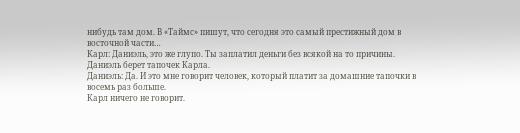нибудь там дом. В «Таймс» пишут, что сегодня это самый престижный дом в восточной части…
Карл: Даниэль, это же глупо. Ты заплатил деньги без всякой на то причины.
Даниэль берет тапочек Карла.
Даниэль: Да. И это мне говорит человек, который платит за домашние тапочки в восемь раз больше.
Карл ничего не говорит.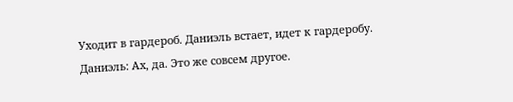Уходит в гардероб. Даниэль встает, идет к гардеробу.
Даниэль: Ах, да. Это же совсем другое.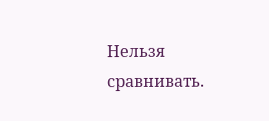Нельзя сравнивать.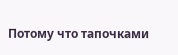Потому что тапочками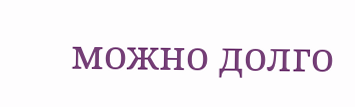можно долго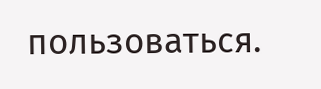пользоваться.